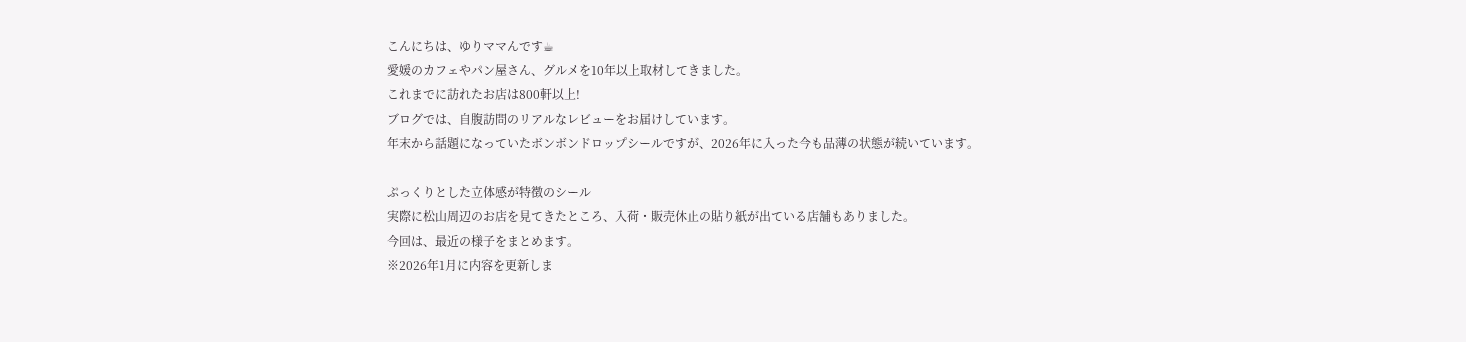こんにちは、ゆりママんです☕
愛媛のカフェやパン屋さん、グルメを10年以上取材してきました。
これまでに訪れたお店は800軒以上!
ブログでは、自腹訪問のリアルなレビューをお届けしています。
年末から話題になっていたボンボンドロップシールですが、2026年に入った今も品薄の状態が続いています。

ぷっくりとした立体感が特徴のシール
実際に松山周辺のお店を見てきたところ、入荷・販売休止の貼り紙が出ている店舗もありました。
今回は、最近の様子をまとめます。
※2026年1月に内容を更新しま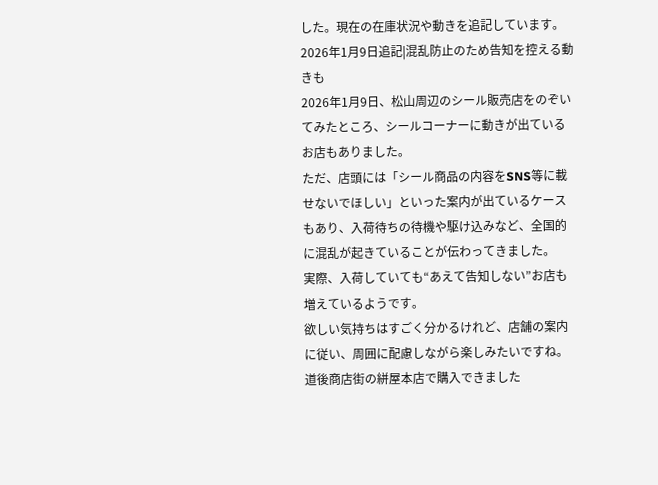した。現在の在庫状況や動きを追記しています。
2026年1月9日追記|混乱防止のため告知を控える動きも
2026年1月9日、松山周辺のシール販売店をのぞいてみたところ、シールコーナーに動きが出ているお店もありました。
ただ、店頭には「シール商品の内容をSNS等に載せないでほしい」といった案内が出ているケースもあり、入荷待ちの待機や駆け込みなど、全国的に混乱が起きていることが伝わってきました。
実際、入荷していても“あえて告知しない”お店も増えているようです。
欲しい気持ちはすごく分かるけれど、店舗の案内に従い、周囲に配慮しながら楽しみたいですね。
道後商店街の絣屋本店で購入できました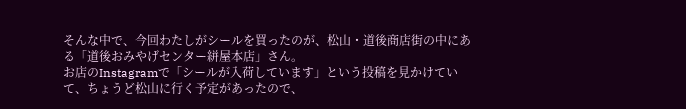そんな中で、今回わたしがシールを買ったのが、松山・道後商店街の中にある「道後おみやげセンター絣屋本店」さん。
お店のInstagramで「シールが入荷しています」という投稿を見かけていて、ちょうど松山に行く予定があったので、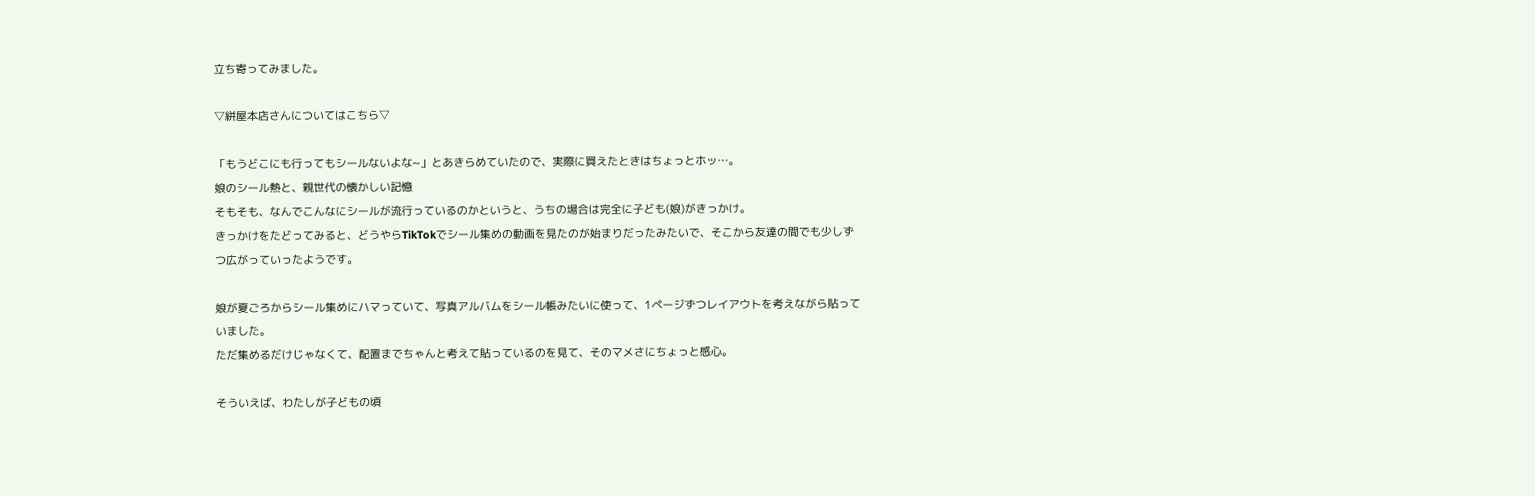立ち寄ってみました。

▽絣屋本店さんについてはこちら▽

「もうどこにも行ってもシールないよな~」とあきらめていたので、実際に買えたときはちょっとホッ…。
娘のシール熱と、親世代の懐かしい記憶
そもそも、なんでこんなにシールが流行っているのかというと、うちの場合は完全に子ども(娘)がきっかけ。
きっかけをたどってみると、どうやらTikTokでシール集めの動画を見たのが始まりだったみたいで、そこから友達の間でも少しずつ広がっていったようです。

娘が夏ごろからシール集めにハマっていて、写真アルバムをシール帳みたいに使って、1ページずつレイアウトを考えながら貼っていました。
ただ集めるだけじゃなくて、配置までちゃんと考えて貼っているのを見て、そのマメさにちょっと感心。

そういえば、わたしが子どもの頃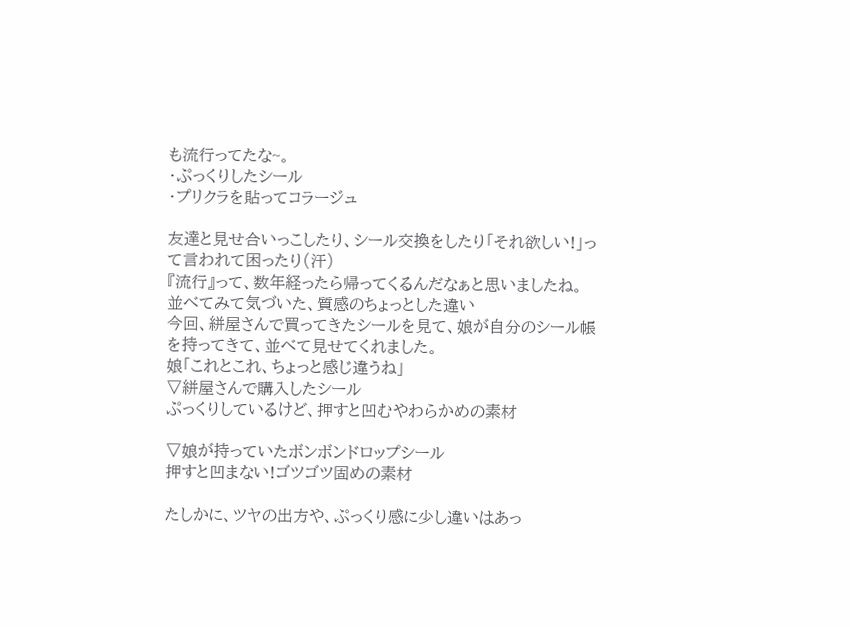も流行ってたな~。
・ぷっくりしたシール
・プリクラを貼ってコラージュ

友達と見せ合いっこしたり、シール交換をしたり「それ欲しい!」って言われて困ったり(汗)
『流行』って、数年経ったら帰ってくるんだなぁと思いましたね。
並べてみて気づいた、質感のちょっとした違い
今回、絣屋さんで買ってきたシールを見て、娘が自分のシール帳を持ってきて、並べて見せてくれました。
娘「これとこれ、ちょっと感じ違うね」
▽絣屋さんで購入したシール
ぷっくりしているけど、押すと凹むやわらかめの素材

▽娘が持っていたボンボンドロップシール
押すと凹まない!ゴツゴツ固めの素材

たしかに、ツヤの出方や、ぷっくり感に少し違いはあっ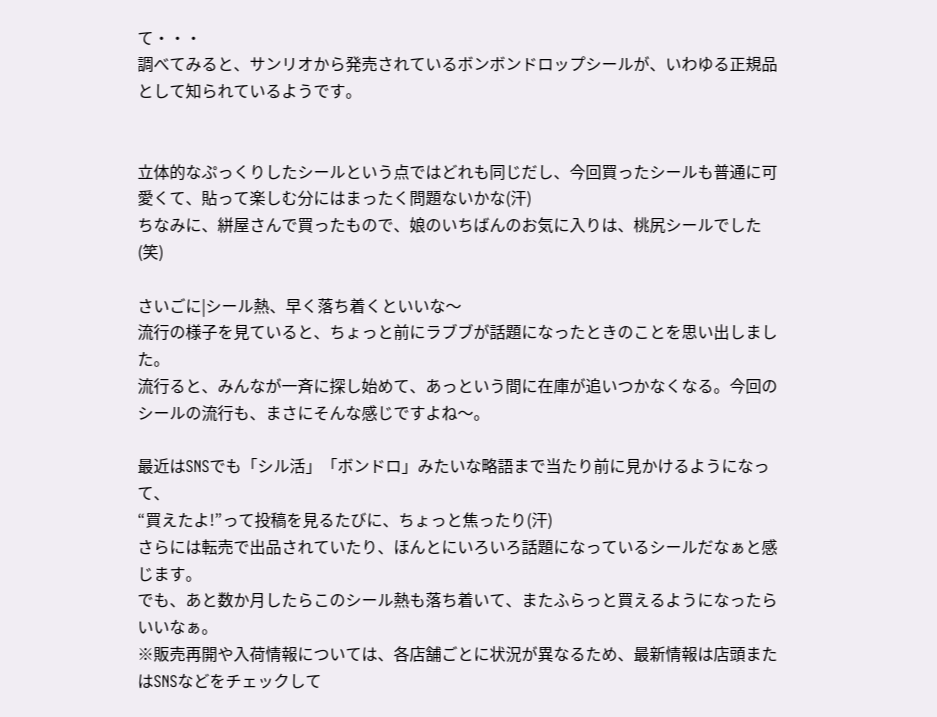て・・・
調べてみると、サンリオから発売されているボンボンドロップシールが、いわゆる正規品として知られているようです。


立体的なぷっくりしたシールという点ではどれも同じだし、今回買ったシールも普通に可愛くて、貼って楽しむ分にはまったく問題ないかな(汗)
ちなみに、絣屋さんで買ったもので、娘のいちばんのお気に入りは、桃尻シールでした(笑)

さいごに|シール熱、早く落ち着くといいな〜
流行の様子を見ていると、ちょっと前にラブブが話題になったときのことを思い出しました。
流行ると、みんなが一斉に探し始めて、あっという間に在庫が追いつかなくなる。今回のシールの流行も、まさにそんな感じですよね〜。

最近はSNSでも「シル活」「ボンドロ」みたいな略語まで当たり前に見かけるようになって、
“買えたよ!”って投稿を見るたびに、ちょっと焦ったり(汗)
さらには転売で出品されていたり、ほんとにいろいろ話題になっているシールだなぁと感じます。
でも、あと数か月したらこのシール熱も落ち着いて、またふらっと買えるようになったらいいなぁ。
※販売再開や入荷情報については、各店舗ごとに状況が異なるため、最新情報は店頭またはSNSなどをチェックして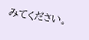みてください。